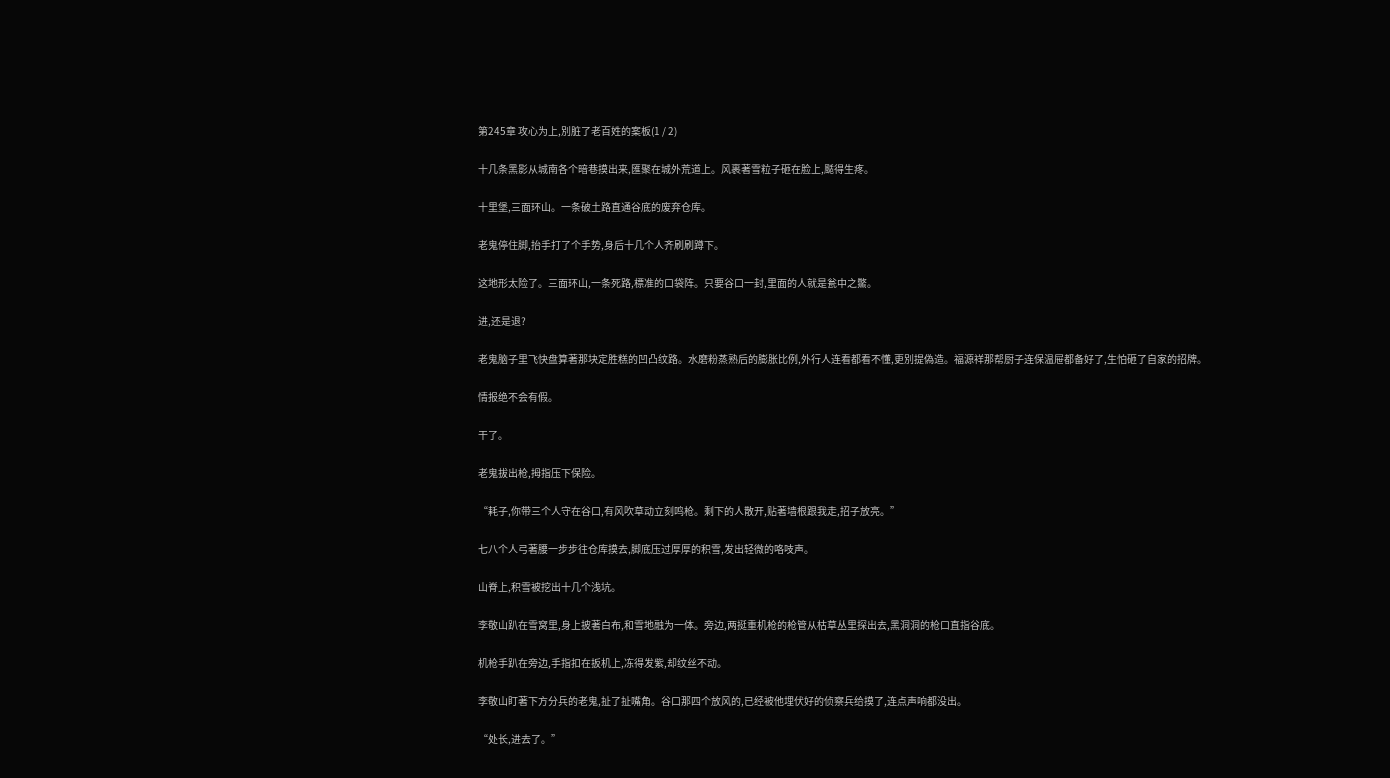第245章 攻心为上,別脏了老百姓的案板(1 / 2)

十几条黑影从城南各个暗巷摸出来,匯聚在城外荒道上。风裹著雪粒子砸在脸上,颳得生疼。

十里堡,三面环山。一条破土路直通谷底的废弃仓库。

老鬼停住脚,抬手打了个手势,身后十几个人齐刷刷蹲下。

这地形太险了。三面环山,一条死路,標准的口袋阵。只要谷口一封,里面的人就是瓮中之鱉。

进,还是退?

老鬼脑子里飞快盘算著那块定胜糕的凹凸纹路。水磨粉蒸熟后的膨胀比例,外行人连看都看不懂,更別提偽造。福源祥那帮厨子连保温屉都备好了,生怕砸了自家的招牌。

情报绝不会有假。

干了。

老鬼拔出枪,拇指压下保险。

“耗子,你带三个人守在谷口,有风吹草动立刻鸣枪。剩下的人散开,贴著墙根跟我走,招子放亮。”

七八个人弓著腰一步步往仓库摸去,脚底压过厚厚的积雪,发出轻微的咯吱声。

山脊上,积雪被挖出十几个浅坑。

李敬山趴在雪窝里,身上披著白布,和雪地融为一体。旁边,两挺重机枪的枪管从枯草丛里探出去,黑洞洞的枪口直指谷底。

机枪手趴在旁边,手指扣在扳机上,冻得发紫,却纹丝不动。

李敬山盯著下方分兵的老鬼,扯了扯嘴角。谷口那四个放风的,已经被他埋伏好的侦察兵给摸了,连点声响都没出。

“处长,进去了。”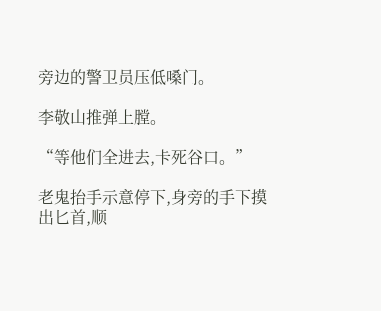旁边的警卫员压低嗓门。

李敬山推弹上膛。

“等他们全进去,卡死谷口。”

老鬼抬手示意停下,身旁的手下摸出匕首,顺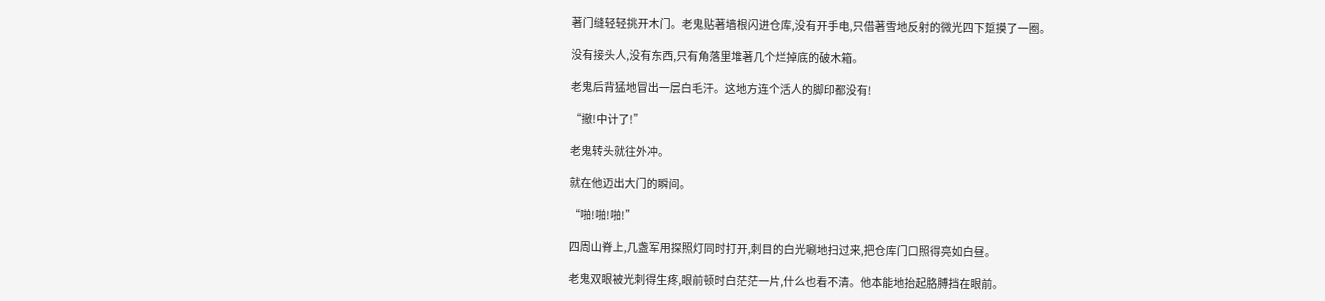著门缝轻轻挑开木门。老鬼贴著墙根闪进仓库,没有开手电,只借著雪地反射的微光四下踅摸了一圈。

没有接头人,没有东西,只有角落里堆著几个烂掉底的破木箱。

老鬼后背猛地冒出一层白毛汗。这地方连个活人的脚印都没有!

“撤!中计了!”

老鬼转头就往外冲。

就在他迈出大门的瞬间。

“啪!啪!啪!”

四周山脊上,几盏军用探照灯同时打开,刺目的白光唰地扫过来,把仓库门口照得亮如白昼。

老鬼双眼被光刺得生疼,眼前顿时白茫茫一片,什么也看不清。他本能地抬起胳膊挡在眼前。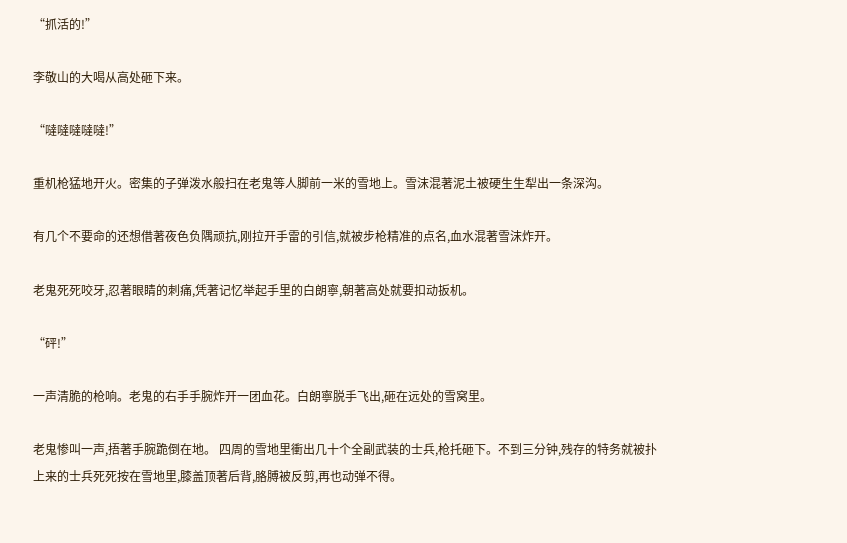“抓活的!”

李敬山的大喝从高处砸下来。

“噠噠噠噠噠!”

重机枪猛地开火。密集的子弹泼水般扫在老鬼等人脚前一米的雪地上。雪沫混著泥土被硬生生犁出一条深沟。

有几个不要命的还想借著夜色负隅顽抗,刚拉开手雷的引信,就被步枪精准的点名,血水混著雪沫炸开。

老鬼死死咬牙,忍著眼睛的刺痛,凭著记忆举起手里的白朗寧,朝著高处就要扣动扳机。

“砰!”

一声清脆的枪响。老鬼的右手手腕炸开一团血花。白朗寧脱手飞出,砸在远处的雪窝里。

老鬼惨叫一声,捂著手腕跪倒在地。 四周的雪地里衝出几十个全副武装的士兵,枪托砸下。不到三分钟,残存的特务就被扑上来的士兵死死按在雪地里,膝盖顶著后背,胳膊被反剪,再也动弹不得。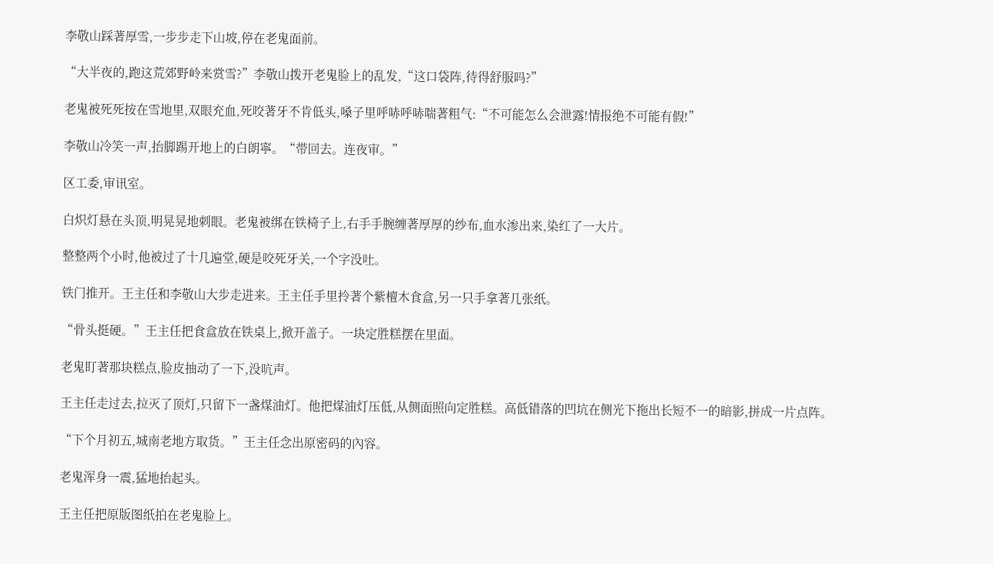李敬山踩著厚雪,一步步走下山坡,停在老鬼面前。

“大半夜的,跑这荒郊野岭来赏雪?”李敬山拨开老鬼脸上的乱发,“这口袋阵,待得舒服吗?”

老鬼被死死按在雪地里,双眼充血,死咬著牙不肯低头,嗓子里呼哧呼哧喘著粗气:“不可能怎么会泄露!情报绝不可能有假!”

李敬山冷笑一声,抬脚踢开地上的白朗寧。“带回去。连夜审。”

区工委,审讯室。

白炽灯悬在头顶,明晃晃地刺眼。老鬼被绑在铁椅子上,右手手腕缠著厚厚的纱布,血水渗出来,染红了一大片。

整整两个小时,他被过了十几遍堂,硬是咬死牙关,一个字没吐。

铁门推开。王主任和李敬山大步走进来。王主任手里拎著个紫檀木食盒,另一只手拿著几张纸。

“骨头挺硬。”王主任把食盒放在铁桌上,掀开盖子。一块定胜糕摆在里面。

老鬼盯著那块糕点,脸皮抽动了一下,没吭声。

王主任走过去,拉灭了顶灯,只留下一盏煤油灯。他把煤油灯压低,从侧面照向定胜糕。高低错落的凹坑在侧光下拖出长短不一的暗影,拼成一片点阵。

“下个月初五,城南老地方取货。”王主任念出原密码的內容。

老鬼浑身一震,猛地抬起头。

王主任把原版图纸拍在老鬼脸上。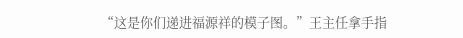“这是你们递进福源祥的模子图。”王主任拿手指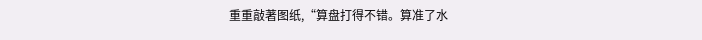重重敲著图纸,“算盘打得不错。算准了水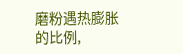磨粉遇热膨胀的比例,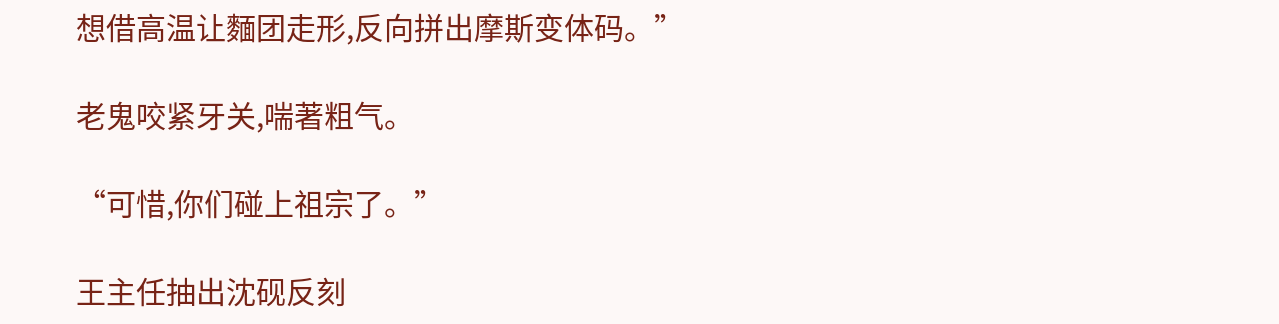想借高温让麵团走形,反向拼出摩斯变体码。”

老鬼咬紧牙关,喘著粗气。

“可惜,你们碰上祖宗了。”

王主任抽出沈砚反刻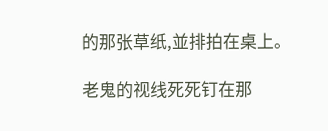的那张草纸,並排拍在桌上。

老鬼的视线死死钉在那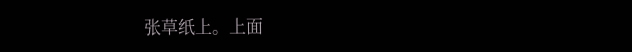张草纸上。上面